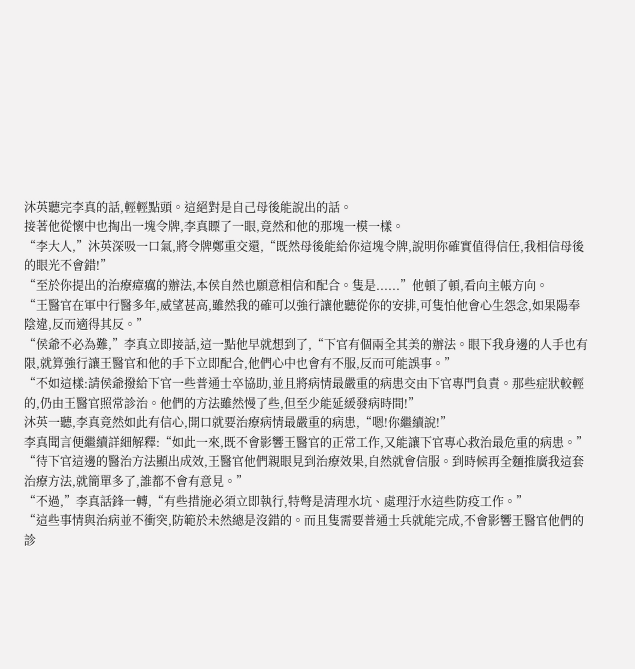沐英聽完李真的話,輕輕點頭。這絕對是自己母後能說出的話。
接著他從懷中也掏出一塊令牌,李真瞟了一眼,竟然和他的那塊一模一樣。
“李大人,”沐英深吸一口氣,將令牌鄭重交還,“既然母後能給你這塊令牌,說明你確實值得信任,我相信母後的眼光不會錯!”
“至於你提出的治療瘴癘的辦法,本侯自然也願意相信和配合。隻是......”他頓了頓,看向主帳方向。
“王醫官在軍中行醫多年,威望甚高,雖然我的確可以強行讓他聽從你的安排,可隻怕他會心生怨念,如果陽奉陰違,反而適得其反。”
“侯爺不必為難,”李真立即接話,這一點他早就想到了,“下官有個兩全其美的辦法。眼下我身邊的人手也有限,就算強行讓王醫官和他的手下立即配合,他們心中也會有不服,反而可能誤事。”
“不如這樣:請侯爺撥給下官一些普通士卒協助,並且將病情最嚴重的病患交由下官專門負責。那些症狀較輕的,仍由王醫官照常診治。他們的方法雖然慢了些,但至少能延緩發病時間!”
沐英一聽,李真竟然如此有信心,開口就要治療病情最嚴重的病患,“嗯!你繼續說!”
李真聞言便繼續詳細解釋:“如此一來,既不會影響王醫官的正常工作,又能讓下官專心救治最危重的病患。”
“待下官這邊的醫治方法顯出成效,王醫官他們親眼見到治療效果,自然就會信服。到時候再全麵推廣我這套治療方法,就簡單多了,誰都不會有意見。”
“不過,”李真話鋒一轉,“有些措施必須立即執行,特彆是清理水坑、處理汙水這些防疫工作。”
“這些事情與治病並不衝突,防範於未然總是沒錯的。而且隻需要普通士兵就能完成,不會影響王醫官他們的診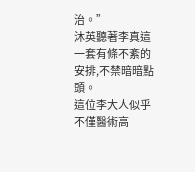治。”
沐英聽著李真這一套有條不紊的安排,不禁暗暗點頭。
這位李大人似乎不僅醫術高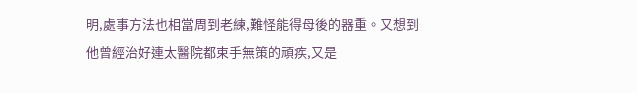明,處事方法也相當周到老練,難怪能得母後的器重。又想到他曾經治好連太醫院都束手無策的頑疾,又是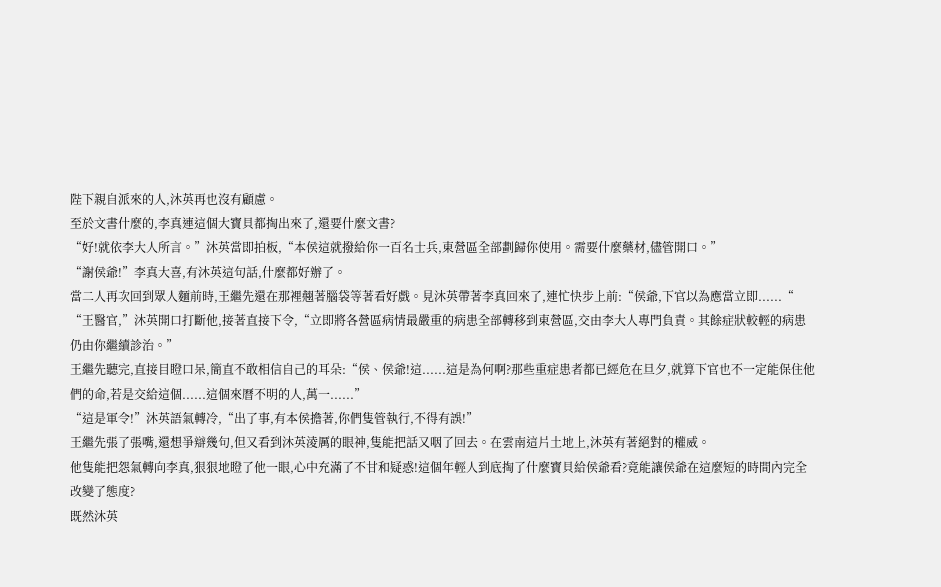陛下親自派來的人,沐英再也沒有顧慮。
至於文書什麼的,李真連這個大寶貝都掏出來了,還要什麼文書?
“好!就依李大人所言。”沐英當即拍板,“本侯這就撥給你一百名士兵,東營區全部劃歸你使用。需要什麼藥材,儘管開口。”
“謝侯爺!”李真大喜,有沐英這句話,什麼都好辦了。
當二人再次回到眾人麵前時,王繼先還在那裡翹著腦袋等著看好戲。見沐英帶著李真回來了,連忙快步上前:“侯爺,下官以為應當立即......“
“王醫官,”沐英開口打斷他,接著直接下令,“立即將各營區病情最嚴重的病患全部轉移到東營區,交由李大人專門負責。其餘症狀較輕的病患仍由你繼續診治。”
王繼先聽完,直接目瞪口呆,簡直不敢相信自己的耳朵:“侯、侯爺!這......這是為何啊?那些重症患者都已經危在旦夕,就算下官也不一定能保住他們的命,若是交給這個......這個來曆不明的人,萬一......”
“這是軍令!”沐英語氣轉冷,“出了事,有本侯擔著,你們隻管執行,不得有誤!”
王繼先張了張嘴,還想爭辯幾句,但又看到沐英淩厲的眼神,隻能把話又咽了回去。在雲南這片土地上,沐英有著絕對的權威。
他隻能把怨氣轉向李真,狠狠地瞪了他一眼,心中充滿了不甘和疑惑!這個年輕人到底掏了什麼寶貝給侯爺看?竟能讓侯爺在這麼短的時間內完全改變了態度?
既然沐英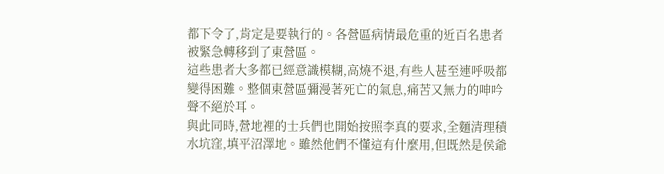都下令了,肯定是要執行的。各營區病情最危重的近百名患者被緊急轉移到了東營區。
這些患者大多都已經意識模糊,高燒不退,有些人甚至連呼吸都變得困難。整個東營區彌漫著死亡的氣息,痛苦又無力的呻吟聲不絕於耳。
與此同時,營地裡的士兵們也開始按照李真的要求,全麵清理積水坑窪,填平沼澤地。雖然他們不懂這有什麼用,但既然是侯爺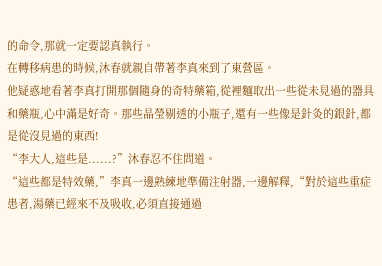的命令,那就一定要認真執行。
在轉移病患的時候,沐春就親自帶著李真來到了東營區。
他疑惑地看著李真打開那個隨身的奇特藥箱,從裡麵取出一些從未見過的器具和藥瓶,心中滿是好奇。那些晶瑩剔透的小瓶子,還有一些像是針灸的銀針,都是從沒見過的東西!
“李大人,這些是......?”沐春忍不住問道。
“這些都是特效藥,”李真一邊熟練地準備注射器,一邊解釋,“對於這些重症患者,湯藥已經來不及吸收,必須直接通過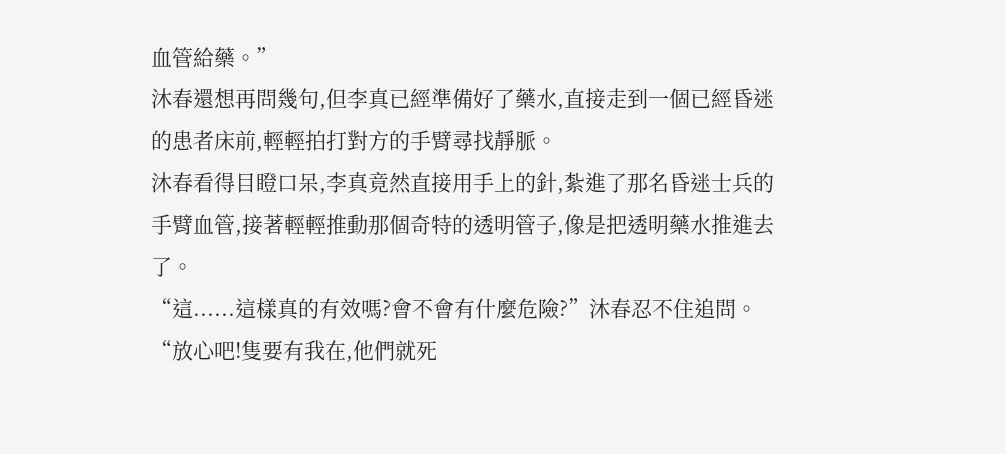血管給藥。”
沐春還想再問幾句,但李真已經準備好了藥水,直接走到一個已經昏迷的患者床前,輕輕拍打對方的手臂尋找靜脈。
沐春看得目瞪口呆,李真竟然直接用手上的針,紮進了那名昏迷士兵的手臂血管,接著輕輕推動那個奇特的透明管子,像是把透明藥水推進去了。
“這......這樣真的有效嗎?會不會有什麼危險?”沐春忍不住追問。
“放心吧!隻要有我在,他們就死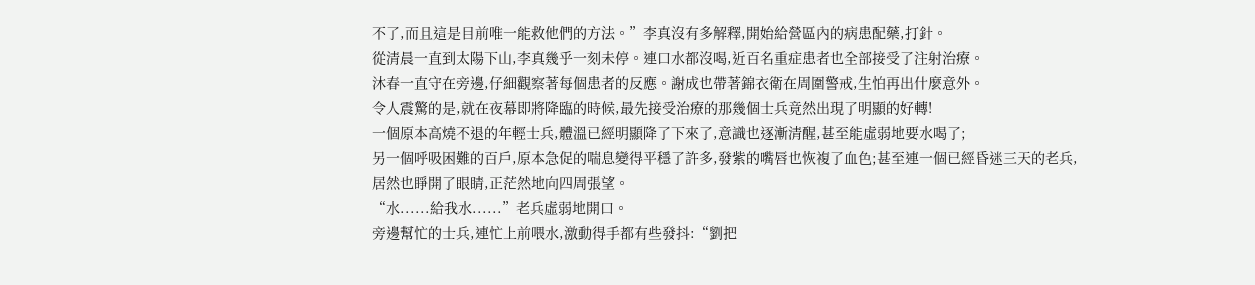不了,而且這是目前唯一能救他們的方法。”李真沒有多解釋,開始給營區內的病患配藥,打針。
從清晨一直到太陽下山,李真幾乎一刻未停。連口水都沒喝,近百名重症患者也全部接受了注射治療。
沐春一直守在旁邊,仔細觀察著每個患者的反應。謝成也帶著錦衣衛在周圍警戒,生怕再出什麼意外。
令人震驚的是,就在夜幕即將降臨的時候,最先接受治療的那幾個士兵竟然出現了明顯的好轉!
一個原本高燒不退的年輕士兵,體溫已經明顯降了下來了,意識也逐漸清醒,甚至能虛弱地要水喝了;
另一個呼吸困難的百戶,原本急促的喘息變得平穩了許多,發紫的嘴唇也恢複了血色;甚至連一個已經昏迷三天的老兵,居然也睜開了眼睛,正茫然地向四周張望。
“水......給我水......”老兵虛弱地開口。
旁邊幫忙的士兵,連忙上前喂水,激動得手都有些發抖:“劉把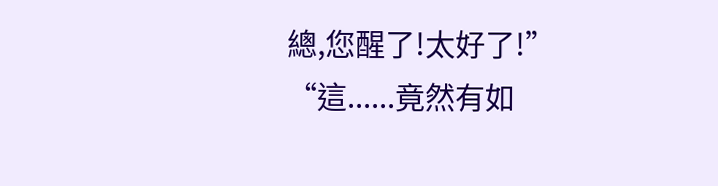總,您醒了!太好了!”
“這......竟然有如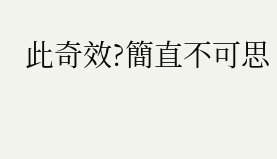此奇效?簡直不可思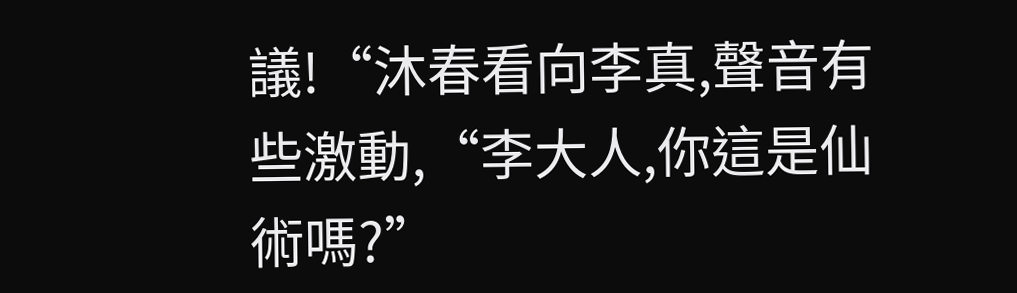議!“沐春看向李真,聲音有些激動,“李大人,你這是仙術嗎?”